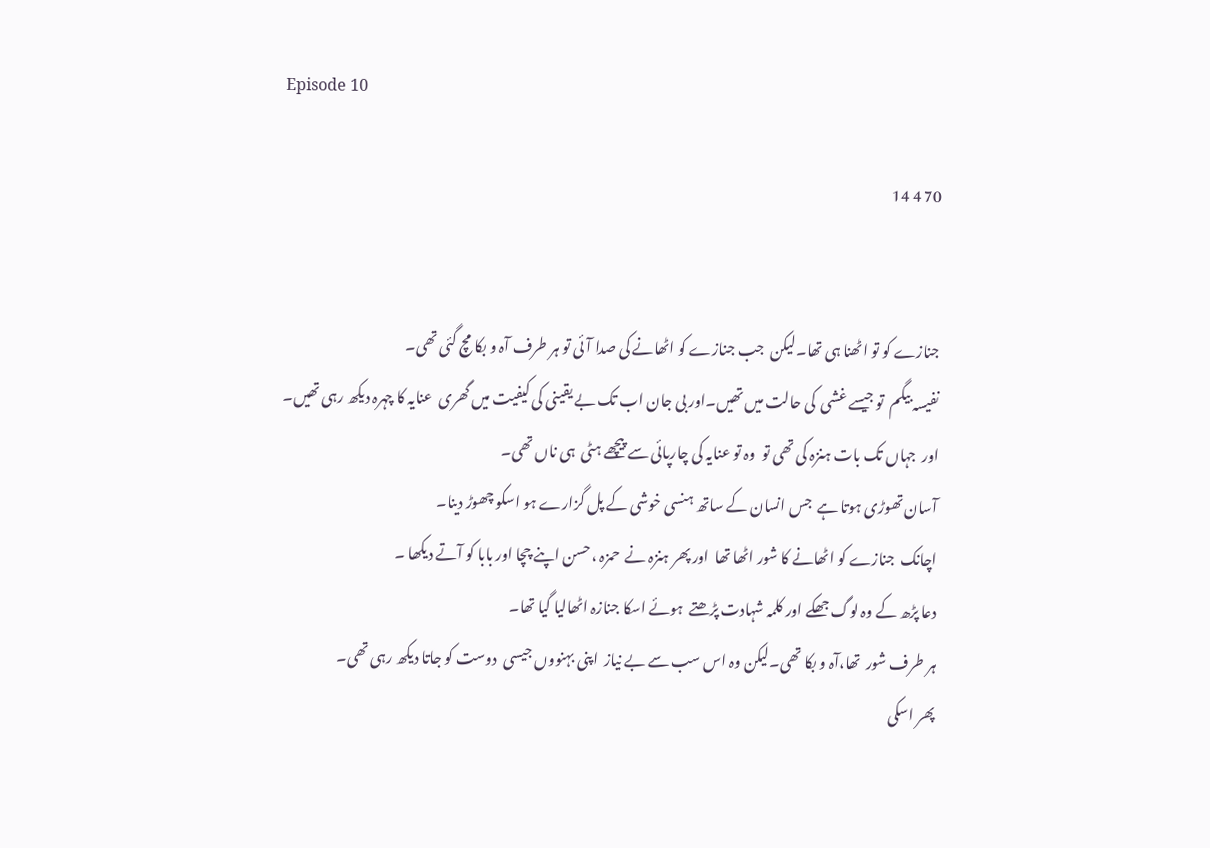Episode 10

70 4 14


جنازے کو تو اٹھنا ہی تھا۔لیکن  جب جنازے کو اٹھانے کی صدا آئی تو ہر طرف آہ و بکا مچ گئی تھی۔
نفیسہ بیگم  تو جیسے غشی  کی حالت میں تھیں۔اور بی جان اب تک بے یقینی کی کیفیت میں گھری  عنایہ کا چہرہ دیکھ رہی تھیں۔
اور  جہاں تک بات ہنزہ کی تھی تو  وہ تو عنایہ کی چارپائی سے پیچھے ہٹی  ہی ناں تھی۔
آسان تھوڑی ہوتا ہے  جس انسان کے ساتھ ہنسی خوشی کے پل گزارے ہو اسکو چھوڑ دینا۔
اچانک  جنازے کو اٹھانے کا شور اٹھا تھا  اور پھر ہنزہ نے  حمزہ ،حسن اپنے چچا اور بابا کو آتے دیکھا ۔
دعا پڑھ کے وہ لوگ جھکے اور کلمہ شہادت پڑھتے  ہوئے اسکا جنازہ اٹھالیا گیا تھا۔
ہر طرف شور  تھا،آہ و بکا تھی۔لیکن وہ اس سب سے بے نیاز  اپنی بہنووں جیسی  دوست کو جاتا دیکھ رہی تھی۔
پھر اسکی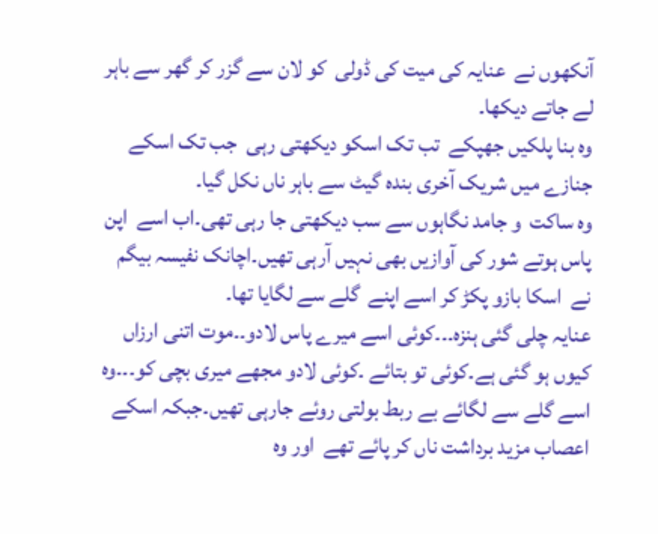آنکھوں نے  عنایہ کی میت کی ڈولی  کو لان سے گزر کر گھر سے باہر لے جاتے دیکھا۔
وہ بنا پلکیں جھپکے  تب تک اسکو دیکھتی رہی  جب تک اسکے جنازے میں شریک آخری بندہ گیٹ سے باہر ناں نکل گیا۔
وہ ساکت  و جامد نگاہوں سے سب دیکھتی جا رہی تھی۔اب اسے  اپن پاس ہوتے شور کی آوازیں بھی نہیں آرہی تھیں۔اچانک نفیسہ بیگم نے  اسکا بازو پکڑ کر اسے اپنے  گلے سے لگایا تھا۔
عنایہ چلی گئی ہنزہ۔۔۔کوئی اسے میرے پاس لادو۔۔موت اتنی ارزاں کیوں ہو گئی ہے۔کوئی تو بتائے ۔کوئی لادو مجھے میری بچی کو۔۔۔وہ اسے گلے سے لگائے بے ربط بولتی روئے جارہی تھیں۔جبکہ اسکے اعصاب مزید برداشت ناں کر پائے تھے  اور وہ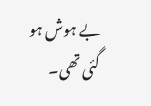بے ہوش ہو گئی تھی۔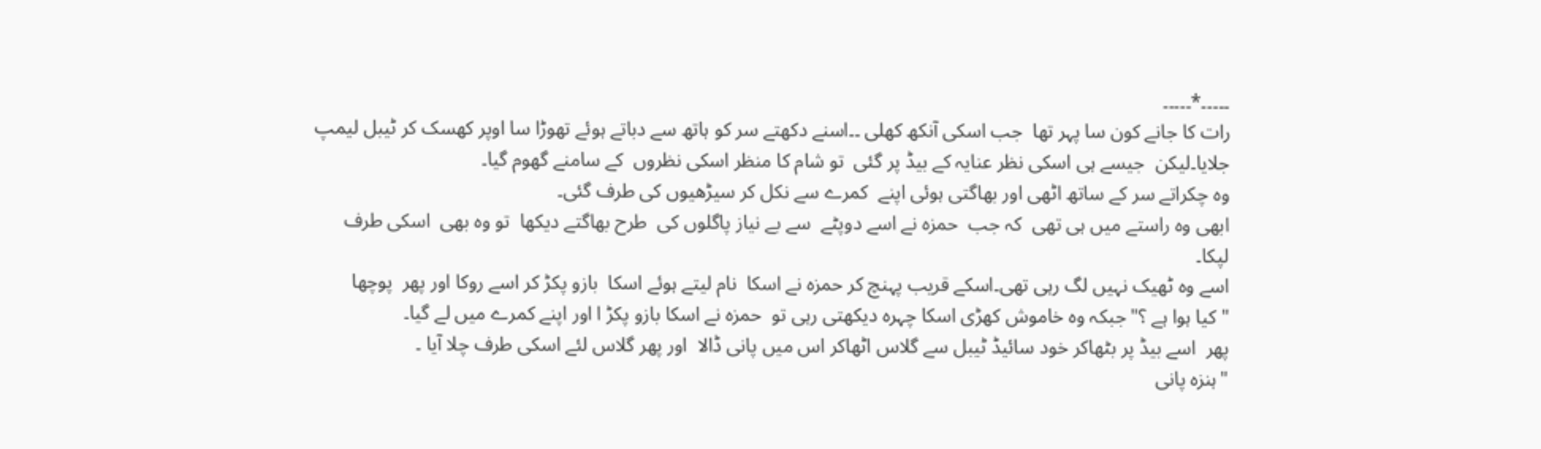۔۔۔۔۔*۔۔۔۔۔
رات کا جانے کون سا پہر تھا  جب اسکی آنکھ کھلی ۔۔اسنے دکھتے سر کو ہاتھ سے دباتے ہوئے تھوڑا سا اوپر کھسک کر ٹیبل لیمپ جلایا۔لیکن  جیسے ہی اسکی نظر عنایہ کے بیڈ پر گئی  تو شام کا منظر اسکی نظروں  کے سامنے گھوم گیا۔
وہ چکراتے سر کے ساتھ اٹھی اور بھاگتی ہوئی اپنے  کمرے سے نکل کر سیڑھیوں کی طرف گئی۔
ابھی وہ راستے میں ہی تھی  کہ جب  حمزہ نے اسے دوپٹے  سے بے نیاز پاگلوں کی  طرح بھاگتے دیکھا  تو وہ بھی  اسکی طرف لپکا۔
اسے وہ ٹھیک نہیں لگ رہی تھی۔اسکے قریب پہنچ کر حمزہ نے اسکا  نام لیتے ہوئے اسکا  بازو پکڑ کر اسے روکا اور پھر  پوچھا
"کیا ہوا ہے ؟"جبکہ وہ خاموش کھڑی اسکا چہرہ دیکھتی رہی تو  حمزہ نے اسکا بازو پکڑ ا اور اپنے کمرے میں لے گیا۔
پھر  اسے بیڈ پر بٹھاکر خود سائیڈ ٹیبل سے گلاس اٹھاکر اس میں پانی ڈالا  اور پھر گلاس لئے اسکی طرف چلا آیا ۔
"ہنزہ پانی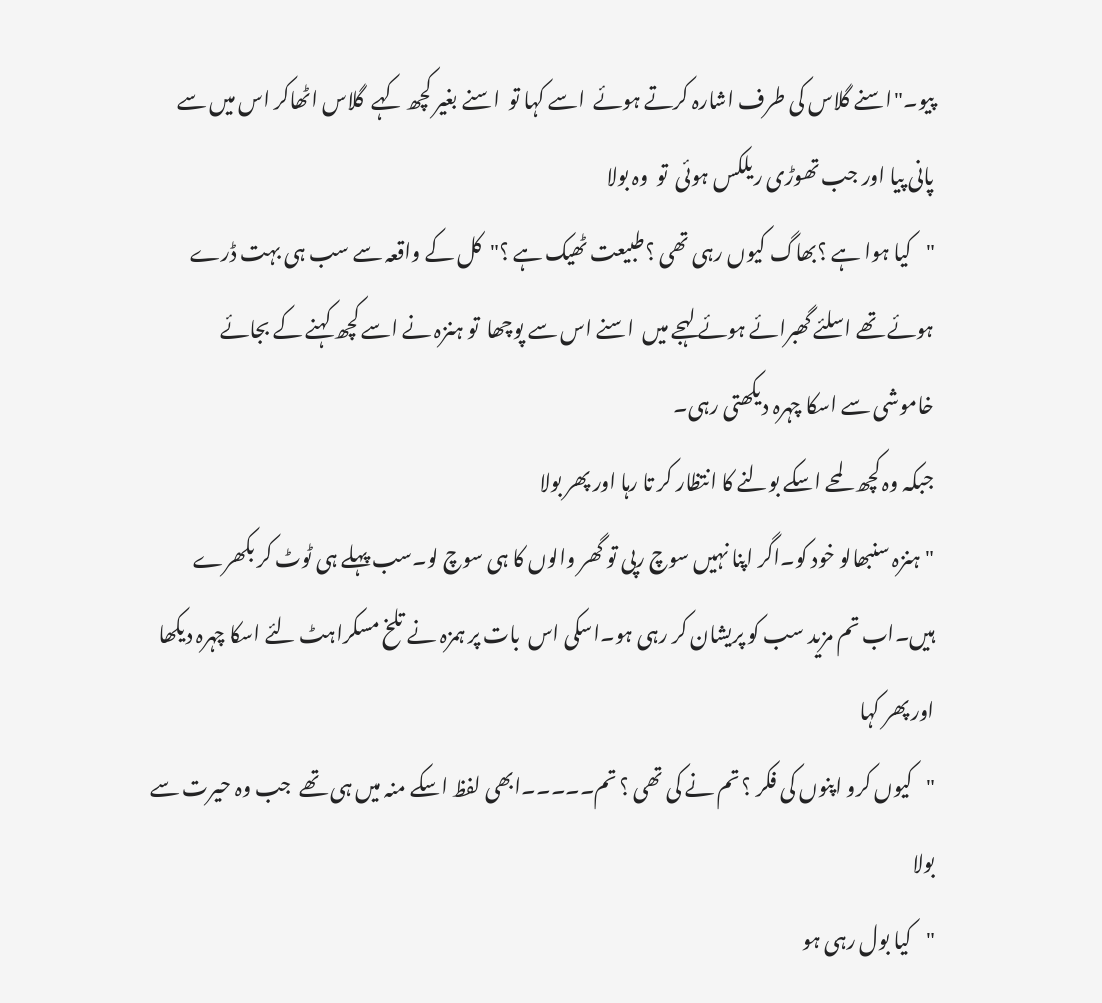پیو۔"اسنے گلاس کی طرف اشارہ کرتے ہوئے  اسے کہا تو  اسنے بغیر کچھ کہے  گلاس اٹھاکر اس میں سے پانی پیا اور جب تھوڑی ریلکس ہوئی  تو  وہ بولا
"کیا ہوا ہے ؟بھاگ کیوں رہی تھی ؟طبیعت ٹھیک ہے ؟"کل کے واقعہ سے سب ہی بہت ڈرے ہوئے تھے اسلئے گھبرائے ہوئے لہجے میں  اسنے اس سے پوچھا  تو ہنزہ نے اسے کچھ کہنے کے بجائے خاموشی سے اسکا چہرہ دیکھتی رہی۔
جبکہ وہ کچھ لمحے اسکے بولنے کا انتظار کر تا رہا اور پھر بولا
"ہنزہ سنبھالو خود کو۔اگر اپنا نہیں سوچ رپی تو گھر والوں کا ہی سوچ لو۔سب پہلے ہی ٹوٹ کر بکھرے ہیں۔اب تم مزید سب کو پریشان کر رہی ہو۔اسکی اس  بات پر ہمزہ نے تلخ مسکراہٹ لئے اسکا چہرہ دیکھا اور پھر کہا
"کیوں کرو اپنوں کی فکر ؟ تم نے کی تھی ؟ تم۔۔۔۔۔ابھی لفظ اسکے منہ میں ہی تھے  جب وہ حیرت سے بولا
"کیا بول رہی ہو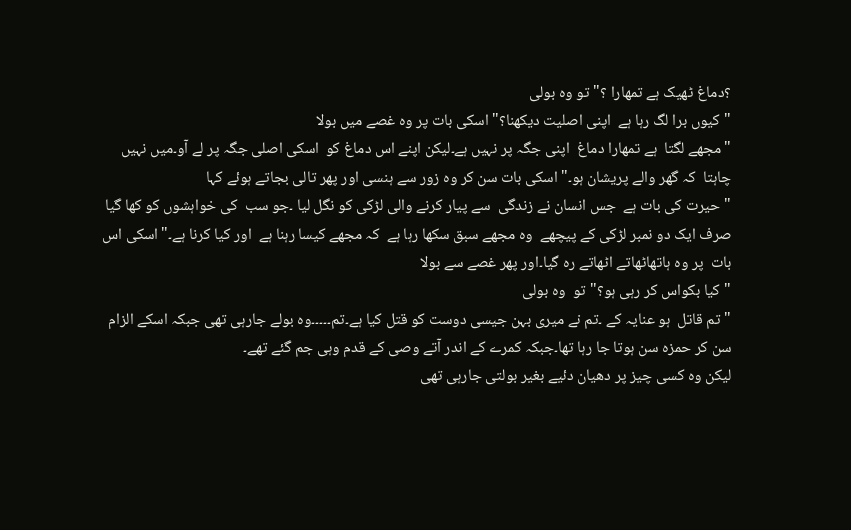؟دماغ ٹھیک ہے تمھارا ؟"تو وہ بولی
"کیوں برا لگ رہا ہے  اپنی اصلیت دیکھنا؟"اسکی بات پر وہ غصے میں بولا
"مجھے لگتا  ہے تمھارا دماغ  اپنی جگہ پر نہیں ہے۔لیکن اپنے اس دماغ کو  اسکی اصلی جگہ پر لے آو۔میں نہیں چاہتا  کہ گھر والے پریشان ہو۔"اسکی بات سن کر وہ زور سے ہنسی اور پھر تالی بجاتے ہوئے کہا
"حیرت کی بات ہے  جس انسان نے زندگی  سے پیار کرنے والی لڑکی کو نگل لیا ۔جو سب  کی خواہشوں کو کھا گیا  صرف ایک دو نمبر لڑکی کے پیچھے  وہ مجھے سبق سکھا رہا ہے  کہ مجھے کیسا رہنا ہے  اور کیا کرنا ہے۔"اسکی اس بات  پر وہ ہاتھاٹھاتے اٹھاتے رہ گیا۔اور پھر غصے سے بولا
"کیا بکواس کر رہی ہو؟"تو  وہ بولی
"تم قاتل  ہو عنایہ کے ۔تم نے میری بہن جیسی دوست کو قتل کیا ہے۔تم۔۔۔۔۔وہ بولے جارہی تھی جبکہ اسکے الزام سن کر حمزہ سن ہوتا جا رہا تھا۔جبکہ کمرے کے اندر آتے وصی کے قدم وہی جم گئے تھے۔
لیکن وہ کسی چیز پر دھیان دئیے بغیر بولتی جارہی تھی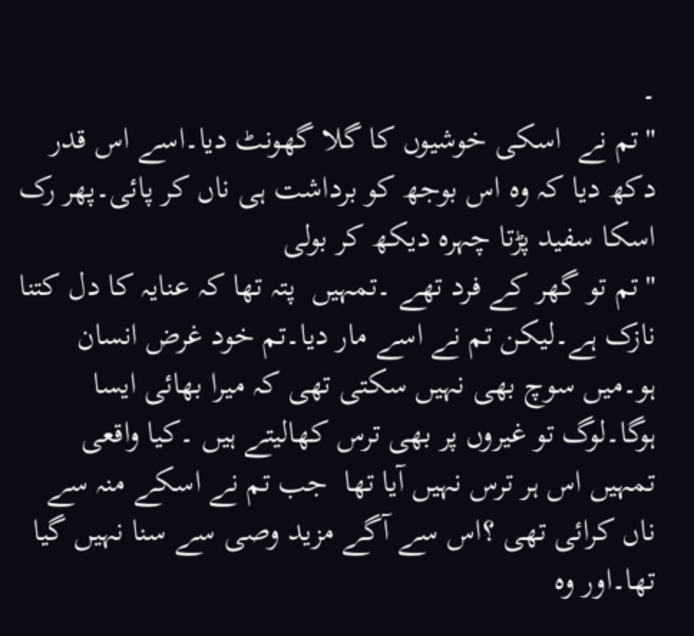۔
"تم نے  اسکی خوشیوں کا گلا گھونٹ دیا۔اسے اس قدر دکھ دیا کہ وہ اس بوجھ کو برداشت ہی ناں کر پائی۔پھر رک اسکا سفید پڑتا چہرہ دیکھ کر بولی
"تم تو گھر کے فرد تھے ۔تمہیں  پتہ تھا کہ عنایہ کا دل کتنا نازک ہے۔لیکن تم نے اسے مار دیا۔تم خود غرض انسان ہو۔میں سوچ بھی نہیں سکتی تھی کہ میرا بھائی ایسا ہوگا۔لوگ تو غیروں پر بھی ترس کھالیتے ہیں ۔کیا واقعی تمہیں اس ہر ترس نہیں آیا تھا  جب تم نے اسکے منہ سے ناں کرائی تھی ؟اس سے آگے مزید وصی سے سنا نہیں گیا تھا۔اور وہ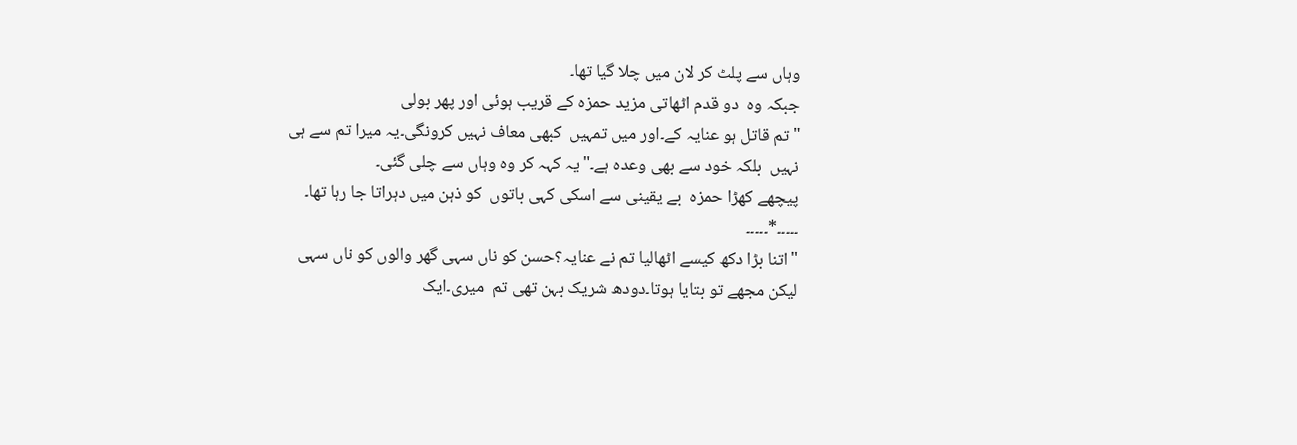وہاں سے پلٹ کر لان میں چلا گیا تھا۔
جبکہ وہ  دو قدم اٹھاتی مزید حمزہ کے قریب ہوئی اور پھر بولی
"تم قاتل ہو عنایہ کے۔اور میں تمہیں  کبھی معاف نہیں کرونگی۔یہ میرا تم سے ہی نہیں  بلکہ خود سے بھی وعدہ ہے۔"یہ کہہ کر وہ وہاں سے چلی گئی۔
پیچھے کھڑا حمزہ  بے یقینی سے اسکی کہی باتوں  کو ذہن میں دہراتا جا رہا تھا۔
۔۔۔۔۔*۔۔۔۔۔
"اتنا بڑا دکھ کیسے اٹھالیا تم نے عنایہ؟حسن کو ناں سہی گھر والوں کو ناں سہی لیکن مجھے تو بتایا ہوتا۔دودھ شریک بہن تھی تم  میری۔ایک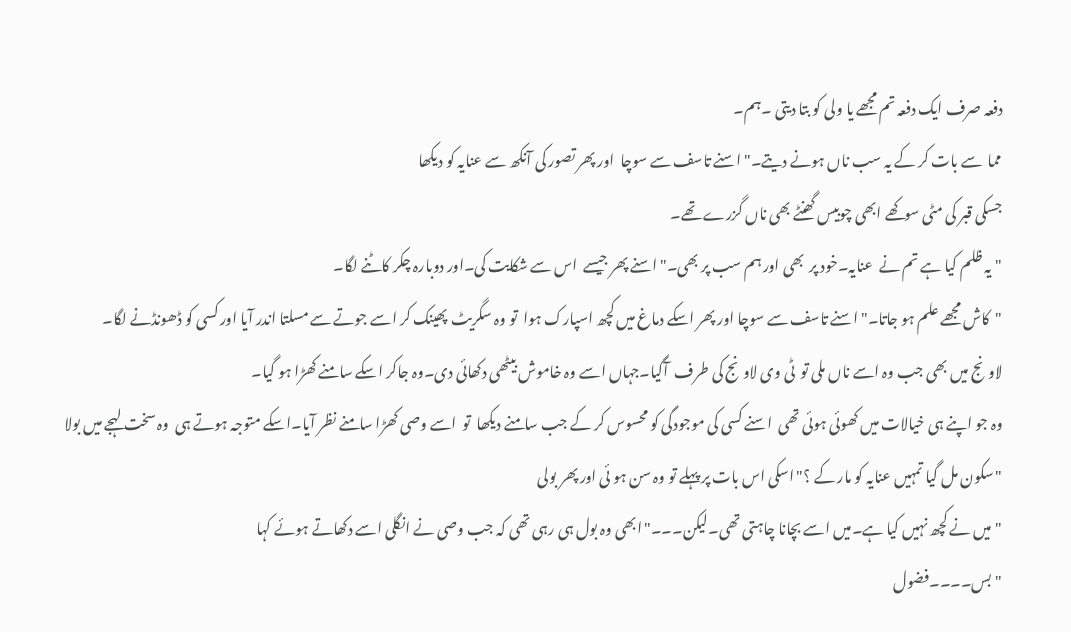دفعہ صرف ایک دفعہ تم مجھے یا ولی کو بتا دیتی ۔ہم۔
مما  سے بات کر کے یہ سب ناں ہونے دیتے۔"اسنے تاسف سے سوچا  اور پھر تصور کی آنکھ سے عنایہ کو دیکھا
جسکی قبر کی مٹی سوکھے ابھی چوبیس گھنٹے بھی ناں گزرے تھے۔
"یہ ظلم کیا ہے تم نے  عنایہ۔خود پر  بھی اور ہم سب پر بھی۔"اسنے پھر جیسے  اس سے شکایت کی۔اور دوبارہ چکر کاٹنے لگا۔
"کاش مجھے علم ہو جاتا۔"اسنے تاسف سے سوچا اور پھر اسکے دماغ میں کچھ اسپارک ہوا  تو وہ سگریٹ  پھینک کر اسے جوتے سے مسلتا اندر آیا اور کسی کو ڈھونڈنے لگا۔
لاونج میں بھی جب وہ اسے ناں ملی تو  ٹی وی لاونج کی طرف  آگیا۔جہاں اسے وہ خاموش بیٹھی دکھائی دی۔وہ جاکر اسکے سامنے کھڑا ہو گیا۔
وہ جو اپنے ہی خیالات میں کھوئی ہوئی تھی  اسنے کسی کی موجودگی کو محسوس کر کے جب سامنے دیکھا  تو  اسے وصی کھڑا سامنے نظر آیا۔اسکے متوجہ ہوتے ہی  وہ سخت لہجے میں بولا
"سکون مل گیا تمہیں عنایہ کو مار کے ؟"اسکی اس بات پر پہلے تو وہ سن ہو ئی اور پھر بولی
"میں نے کچھ نہیں کیا ہے۔میں اسے بچانا چاہتی تھی۔لیکن۔۔۔"ابھی وہ بول ہی رہی تھی کہ جب وصی نے انگلی اسے دکھاتے ہوئے کہا
"بس۔۔۔۔فضول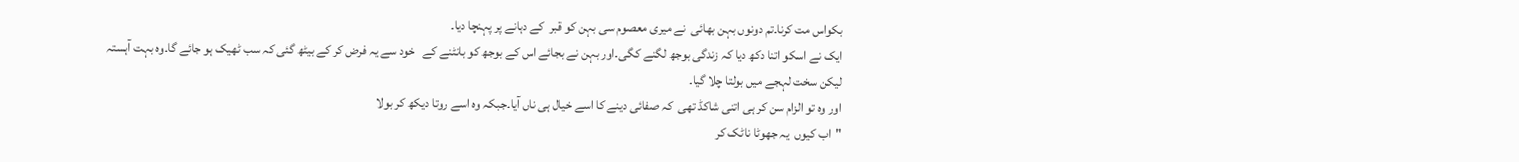بکواس مت کرنا۔تم دونوں بہن بھائی  نے میری معصوم سی بہن کو قبر  کے دہانے پر پہنچا دیا۔
ایک نے اسکو اتنا دکھ دیا کہ زندگی بوجھ لگنے کگی۔اور بہن نے بجائے اس کے بوجھ کو بانٹنے کے   خود سے یہ فرض کر کے بیٹھ گئی کہ سب ٹھیک ہو جائے گا۔وہ بہت آہستہ لیکن سخت لہجے میں بولتا چلا گیا۔
اور وہ تو الزام سن کر ہی اتنی شاکڈ تھی  کہ صفائی دینے کا اسے خیال ہی ناں آیا۔جبکہ وہ اسے روتا دیکھ کر بولا
"اب کیوں  یہ جھوٹا ناٹک کر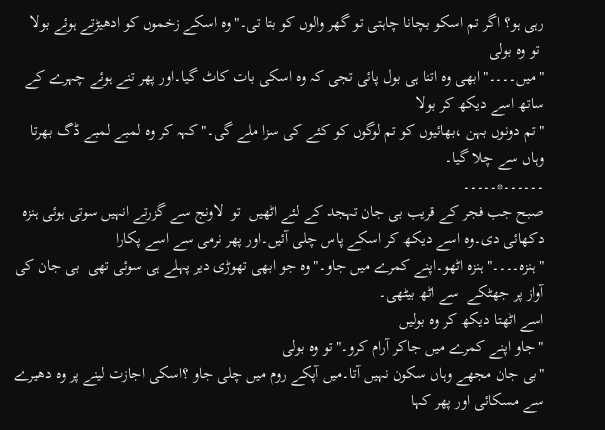رہی ہو؟ اگر تم اسکو بچانا چاہتی تو گھر والوں کو بتا تی۔"وہ اسکے زخموں کو ادھیڑتے ہوئے بولا
 تو وہ بولی
"میں۔۔۔۔"ابھی وہ اتنا ہی بول پائی تجی کہ وہ اسکی بات کاٹ گیا۔اور پھر تنے ہوئے چہرے کے ساتھ اسے دیکھ کر بولا
"تم دونوں بہن ،بھائیوں کو تم لوگوں کو کئے کی سزا ملے گی۔"کہہ کر وہ لمبے لمبے ڈگ بھرتا وہاں سے چلا گیا۔
۔۔۔۔۔۔*۔۔۔۔۔
صبح جب فجر کے قریب بی جان تہجد کے لئے اٹھیں  تو  لاونج سے گزرتے انہیں سوتی ہوئی ہنزہ  دکھائی دی۔وہ اسے دیکھ کر اسکے پاس چلی آئیں۔اور پھر نرمی سے اسے پکارا
"ہنزہ۔۔۔۔"ہنزہ اٹھو۔اپنے کمرے میں جاو۔"وہ جو ابھی تھوڑی دیر پہلے ہی سوئی تھی  بی جان کی آواز پر جھٹکے  سے اٹھ بیٹھی۔
اسے اٹھتا دیکھ کر وہ بولیں
"جاو اپنے کمرے میں جاکر آرام کرو۔"تو وہ بولی
"بی جان مجھے وہاں سکون نہیں آتا۔میں آپکے روم میں چلی جاو ؟اسکی اجازت لینے پر وہ دھیرے سے مسکائی اور پھر کہا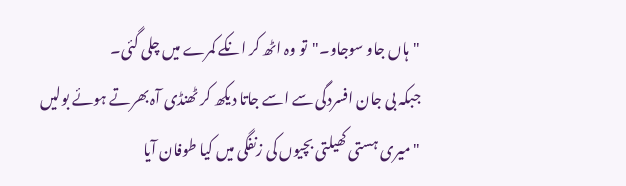"ہاں جاو سوجاو۔"تو وہ اٹھ کر انکے کمرے میں چلی گئی۔
جبکہ بی جان افسردگی سے اسے جاتا دیکھ کر ٹھنڈی آہ بھرتے ہوئے بولیں
"میری ہستی کھیلتی بچیوں کی زنفگی میں کیا طوفان آیا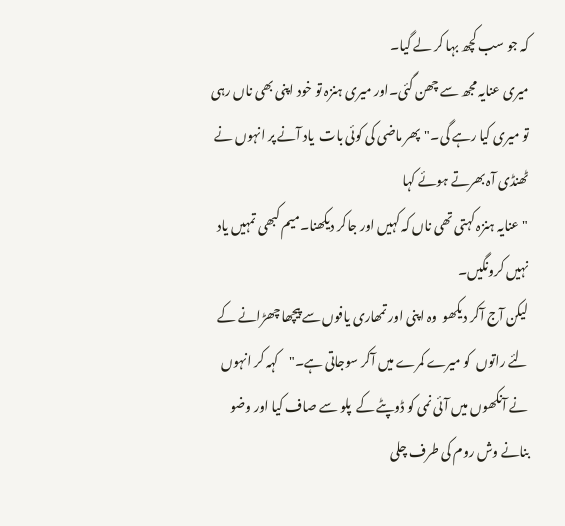کہ جو سب کچھ بہا کر لے گیا۔
میری عنایہ مجھ سے چھن گئی۔اور میری ہنزہ تو خود اپنی بھی ناں رہی  تو میری کیا رہے گی۔"پھر ماضی کی کوئی بات  یاد آنے پر انہوں نے ٹھنڈی آہ بھرتے ہوئے کہا
"عنایہ ہنزہ کہتی تھی ناں کہ کہیں اور جاکر دیکھنا۔میم کبھی تمہیں یاد نہیں کرونگیں۔
لیکن آج آکر دیکھو  وہ اپنی اور تمھاری یافوں سے پیچھا چھڑانے کے لئے راتوں  کو میرے کمرے میں آکر سوجاتی ہے۔"کہہ کر انہوں نے آنکھوں میں آئی نمی کو ڈوپٹے کے  پلو سے صاف کیا اور وضو بنانے وش روم کی طرف چلی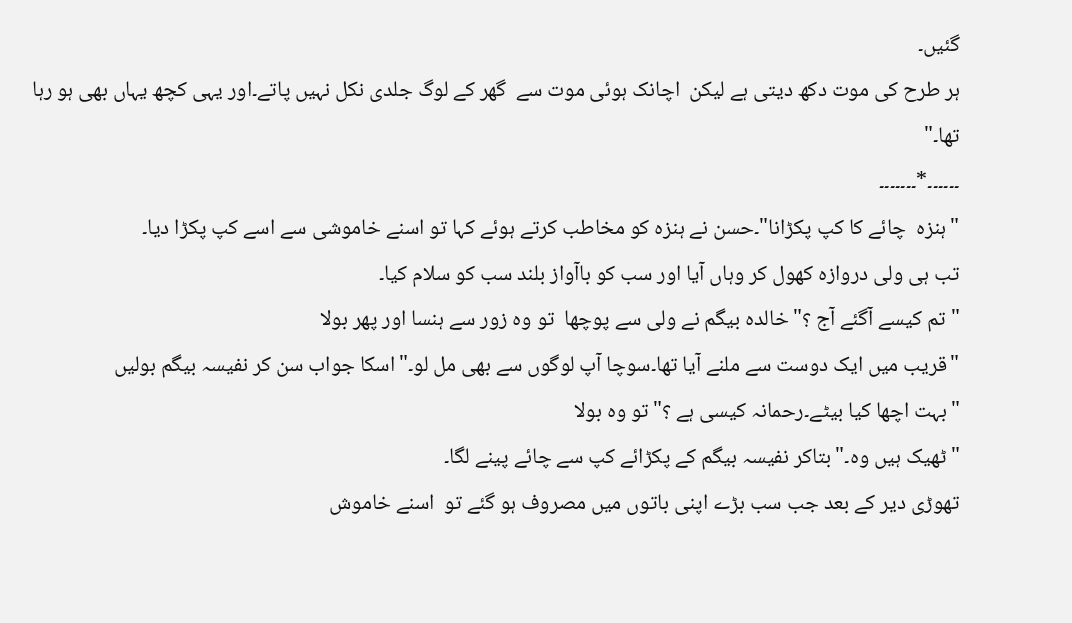گئیں۔
ہر طرح کی موت دکھ دیتی ہے لیکن  اچانک ہوئی موت سے  گھر کے لوگ جلدی نکل نہیں پاتے۔اور یہی کچھ یہاں بھی ہو رہا تھا۔"
۔۔۔۔۔۔*۔۔۔۔۔۔۔
"ہنزہ  چائے کا کپ پکڑانا"۔حسن نے ہنزہ کو مخاطب کرتے ہوئے کہا تو اسنے خاموشی سے اسے کپ پکڑا دیا۔
تب ہی ولی دروازہ کھول کر وہاں آیا اور سب کو باآواز بلند سب کو سلام کیا۔
"تم کیسے آگئے آج ؟"خالدہ بیگم نے ولی سے پوچھا  تو وہ زور سے ہنسا اور پھر بولا
"قریب میں ایک دوست سے ملنے آیا تھا۔سوچا آپ لوگوں سے بھی مل لو۔"اسکا جواب سن کر نفیسہ بیگم بولیں
"بہت اچھا کیا بیٹے۔رحمانہ کیسی ہے ؟"تو وہ بولا
"ٹھیک ہیں وہ۔"بتاکر نفیسہ بیگم کے پکڑائے کپ سے چائے پینے لگا۔
تھوڑی دیر کے بعد جب سب بڑے اپنی باتوں میں مصروف ہو گئے تو  اسنے خاموش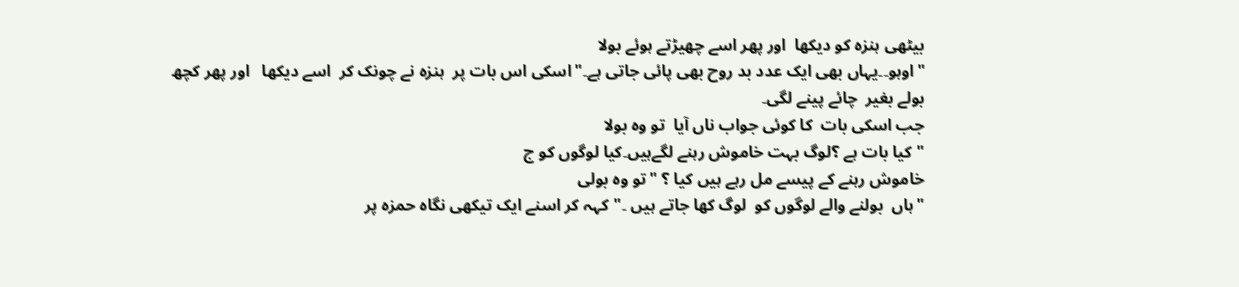بیٹھی ہنزہ کو دیکھا  اور پھر اسے چھیڑتے ہوئے بولا
"اوہو۔۔یہاں بھی ایک عدد بد روح بھی پائی جاتی ہے۔"اسکی اس بات پر  ہنزہ نے چونک کر  اسے دیکھا   اور پھر کچھ بولے بغیر  چائے پینے لگی۔
جب اسکی بات  کا کوئی جواب ناں آیا  تو وہ بولا
"کیا بات ہے ؟لوگ بہت خاموش رہنے لگےہیں۔کیا لوگوں کو ج
خاموش رہنے کے پیسے مل رہے ہیں کیا ؟ "تو وہ بولی
"ہاں  بولنے والے لوگوں کو  لوگ کھا جاتے ہیں ۔"کہہ کر اسنے ایک تیکھی نگاہ حمزہ پر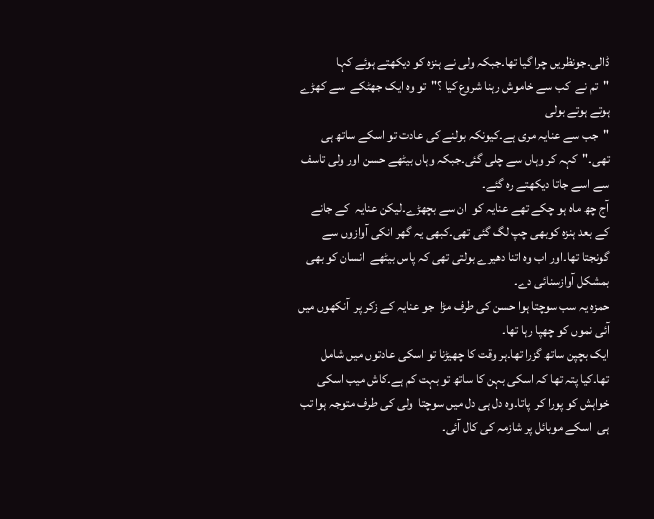ڈالی۔جونظریں چرا گیا تھا۔جبکہ ولی نے ہنزہ کو دیکھتے ہوئے کہا
"تم نے  کب سے خاموش رہنا شروع کیا ؟"تو وہ ایک جھٹکے  سے کھڑے ہوتے ہوتے بولی
"جب سے عنایہ مری ہے۔کیونکہ بولنے کی عادت تو اسکے ساتھ ہی تھی۔"کہہ کر وہاں سے چلی گئی۔جبکہ وہاں بیٹھے حسن اور ولی تاسف سے اسے جاتا دیکھتے رہ گئے۔
آج چھ ماہ ہو چکے تھے عنایہ کو  ان سے بچھڑے۔لیکن عنایہ  کے جانے کے بعد ہنزہ کوبھی چپ لگ گئی تھی۔کبھی یہ گھر انکی آوازوں سے گونجتا تھا۔اور اب وہ اتنا دھیرے بولتی تھی کہ پاس بیٹھے  انسان کو بھی بمشکل آوازسنائی دے۔
حمزہ یہ سب سوچتا ہوا حسن کی طرف مڑا  جو عنایہ کے زکر پر  آنکھوں میں آئی نموں کو چھپا رہا تھا۔
ایک بچپن ساتھ گزرا تھا۔ہر وقت کا چھیڑنا تو اسکی عادتوں میں شامل تھا۔کیا پتہ تھا کہ اسکی بہن کا ساتھ تو بہت کم ہے۔کاش میب اسکی خواہش کو پورا کر  پاتا۔وہ دل ہی دل میں سوچتا  ولی کی طرف متوجہ ہوا تب ہی  اسکے موبائل پر شازمہ کی کال آئی۔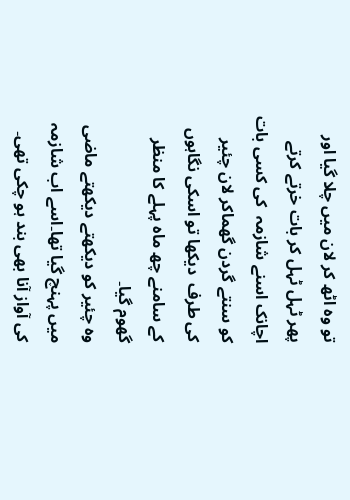تو وہ اٹھ کر لان میں چلا گیا اور پھر ٹہل ٹہل کر بات خرتے کرتے اچانک اسنے شازمہ  کی کسی بات کو سنتے گردن گھماکر لان چئیر  کی طرف  دیکھا تو اسکی نگاہوں کے سامنے چھ ماہ پہلے کا منظر گھوم گیا۔
وہ چئیر کو دیکھتے دیکھتے ماضی میں پہنچ گیا تھا۔اسے اب شازمہ کی آواز آنا بھی بند ہو چکی تھی۔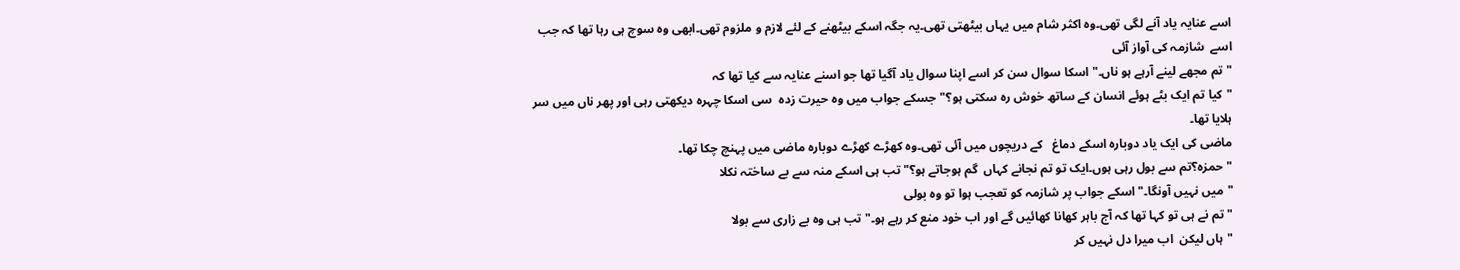اسے عنایہ یاد آنے لگی تھی۔وہ اکثر شام میں یہاں بیٹھتی تھی۔یہ جگہ اسکے بیٹھنے کے لئے لازم و ملزوم تھی۔ابھی وہ سوچ ہی رہا تھا کہ جب اسے  شازمہ کی آواز آئی
"تم مجھے لینے آرہے ہو ناں۔"اسکا سوال سن کر اسے اپنا سوال یاد آگیا تھا جو اسنے عنایہ سے کیا تھا کہ
"کیا تم ایک بٹے ہوئے انسان کے ساتھ خوش رہ سکتی ہو؟"جسکے جواب میں وہ حیرت زدہ  سی اسکا چہرہ دیکھتی رہی اور پھر ناں میں سر ہلایا تھا۔
ماضی کی ایک یاد دوبارہ اسکے دماغ   کے دریچوں میں آئی تھی۔وہ کھڑے کھڑے دوبارہ ماضی میں پہنچ چکا تھا۔
"حمزہ؟تم سے بول رہی ہوں۔ایک تو تم نجانے کہاں  گم ہوجاتے ہو؟"تب ہی اسکے منہ سے بے ساختہ نکلا
"میں نہیں آونگا۔"اسکے جواب پر شازمہ کو تعجب ہوا تو وہ بولی
"تم نے ہی تو کہا تھا کہ آج باہر کھانا کھائیں گے اور اب خود منع کر رہے ہو۔"تب ہی وہ بے زاری سے بولا
"ہاں لیکن  اب میرا دل نہیں کر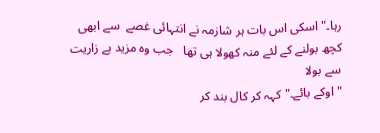رہا۔"اسکی اس بات ہر شازمہ نے انتہائی غصے  سے ابھی کچھ بولنے کے لئے منہ کھولا ہی تھا   جب وہ مزید بے زاریت سے بولا
"اوکے بائے۔"کہہ کر کال بند کر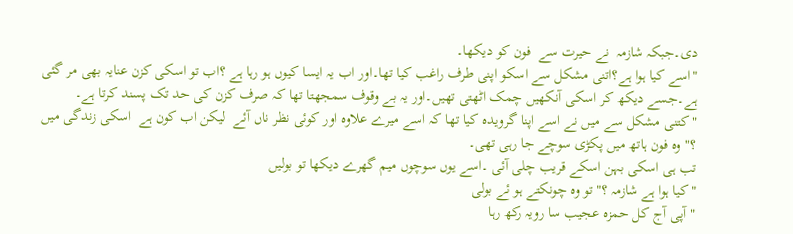دی۔جبکہ شازمہ  نے حیرت سے  فون کو دیکھا۔
"اسے کیا ہوا ہے؟اتنی مشکل سے اسکو اپنی طرف راغب کیا تھا۔اور اب یہ ایسا کیوں ہو رہا ہے ؟اب تو اسکی کزن عنایہ بھی مر گئی ہے۔جسے دیکھ کر اسکی آنکھیں چمک اٹھتی تھیں۔اور یہ بے وقوف سمجھتا تھا کہ صرف کزن کی حد تک پسند کرتا ہے۔
"کتنی مشکل سے میں نے اسے اپنا گرویدہ کیا تھا کہ اسے میرے علاوہ اور کوئی نظر ناں آئے  لیکن اب کون ہے  اسکی زندگی میں ؟"وہ فون ہاتھ میں پکڑی سوچے جا رہی تھی۔
تب ہی اسکی بہن اسکے قریب چلی آئی ۔اسے یوں سوچوں میم گھرے دیکھا تو بولیں
"کیا ہوا ہے شازمہ ؟"تو وہ چونکتے ہو ئے بولی
"آپی آج کل حمزہ عجیب سا رویہ رکھ رہا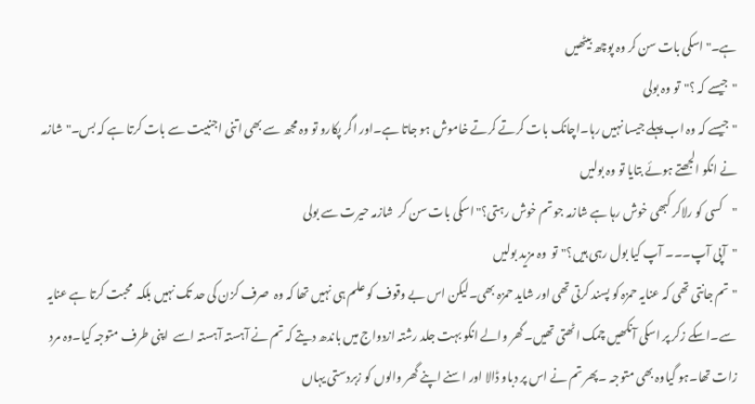ہے۔"اسکی بات سن کر وہ پوچھ بیٹھیں
"جیسے کہ ؟"تو وہ بولی
"جیسے کہ وہ اب پہلے جیسا نہیں رہا۔اچانک بات کرتے کرتے خاموش ہو جاتا ہے۔اور اگر پکارو تو وہ مجھ سے بھی اتنی اجنبیت سے بات کرتا ہے کہ بس۔"شازمہ نے انکو الجھتے ہوئے بتایا تو وہ بولیں
"کسی کو رلاکر کبھی خوش رہا ہے شازمہ جو تم خوش رہتی؟"اسکی بات سن کر  شازمہ حیرت سے بولی
"آپی آپ۔۔۔ آپ کیا بول رہی ہیں؟"تو  وہ مزید بولیں
"تم جانتی تھی کہ عنایہ حمزہ کو پسند کرتی تھی اور شاید حمزہ بھی۔لیکن اس بے وقوف کو علم ہی نہیں تھا کہ وہ  صرف کزن کی حد تک نہیں بلکہ  محبت کرتا ہے عنایہ سے۔اسکے زکر پر اسکی آنکھیں چمک اٹھتی تھیں۔گھر والے انکو بہت جلد رشتہ ازدواج میں باندھ دیتے کہ تم نے آہستہ آہستہ اسے  اپنی طرف متوجہ کیا۔وہ مرد زات تھا۔ہو گیاوہ بھی متوجہ ۔پھر تم نے اس پر دباو ڈالا اور اسنے اپنے گھر والوں کو زبردستی یہاں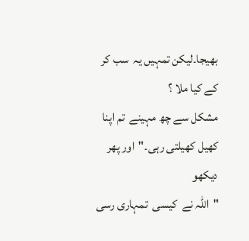بھیجا۔لیکن تمہیں یہ  سب کر کے کیا ملا ؟
مشکل سے چھ مہینے  تم اپنا کھیل کھیلتی رہی۔"اور پھر دیکھو
"اللہ نے  کیسی  تمہاری رسی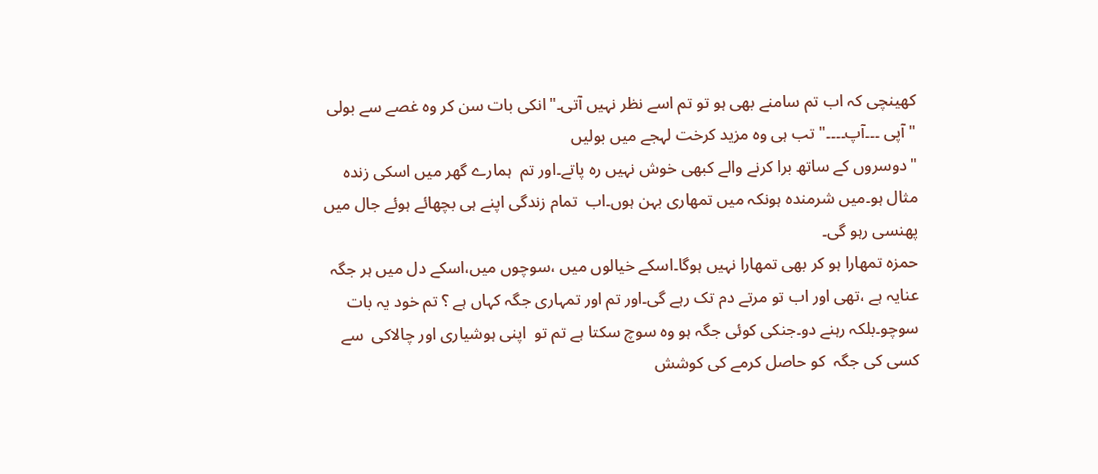کھینچی کہ اب تم سامنے بھی ہو تو تم اسے نظر نہیں آتی۔"انکی بات سن کر وہ غصے سے بولی
"آپی ۔۔۔آپ۔۔۔۔"تب ہی وہ مزید کرخت لہجے میں بولیں
"دوسروں کے ساتھ برا کرنے والے کبھی خوش نہیں رہ پاتے۔اور تم  ہمارے گھر میں اسکی زندہ مثال ہو۔میں شرمندہ ہونکہ میں تمھاری بہن ہوں۔اب  تمام زندگی اپنے ہی بچھائے ہوئے جال میں پھنسی رہو گی۔
حمزہ تمھارا ہو کر بھی تمھارا نہیں ہوگا۔اسکے خیالوں میں ،سوچوں میں،اسکے دل میں ہر جگہ عنایہ ہے ،تھی اور اب تو مرتے دم تک رہے گی۔اور تم اور تمہاری جگہ کہاں ہے ؟ تم خود یہ بات سوچو۔بلکہ رہنے دو۔جنکی کوئی جگہ ہو وہ سوچ سکتا ہے تم تو  اپنی ہوشیاری اور چالاکی  سے  کسی کی جگہ  کو حاصل کرمے کی کوشش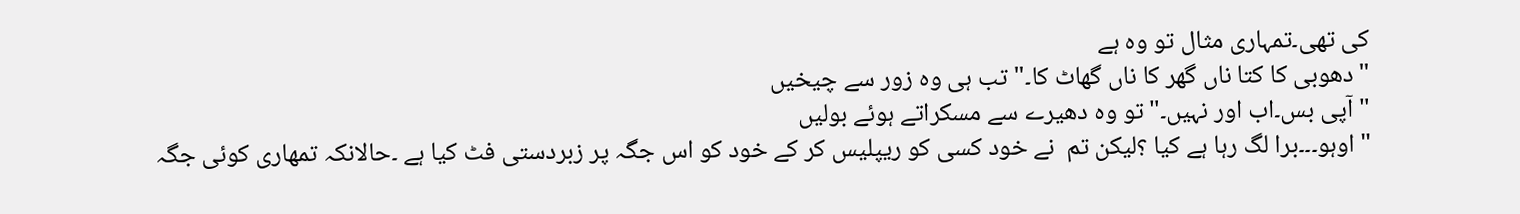کی تھی۔تمہاری مثال تو وہ ہے
"دھوبی کا کتا ناں گھر کا ناں گھاٹ کا۔"تب ہی وہ زور سے چیخیں
"آپی بس۔اب اور نہیں۔"تو وہ دھیرے سے مسکراتے ہوئے بولیں
"اوہو۔۔۔برا لگ رہا ہے کیا ؟لیکن تم  نے خود کسی کو ریپلیس کر کے خود کو اس جگہ پر زبردستی فٹ کیا ہے ۔حالانکہ تمھاری کوئی جگہ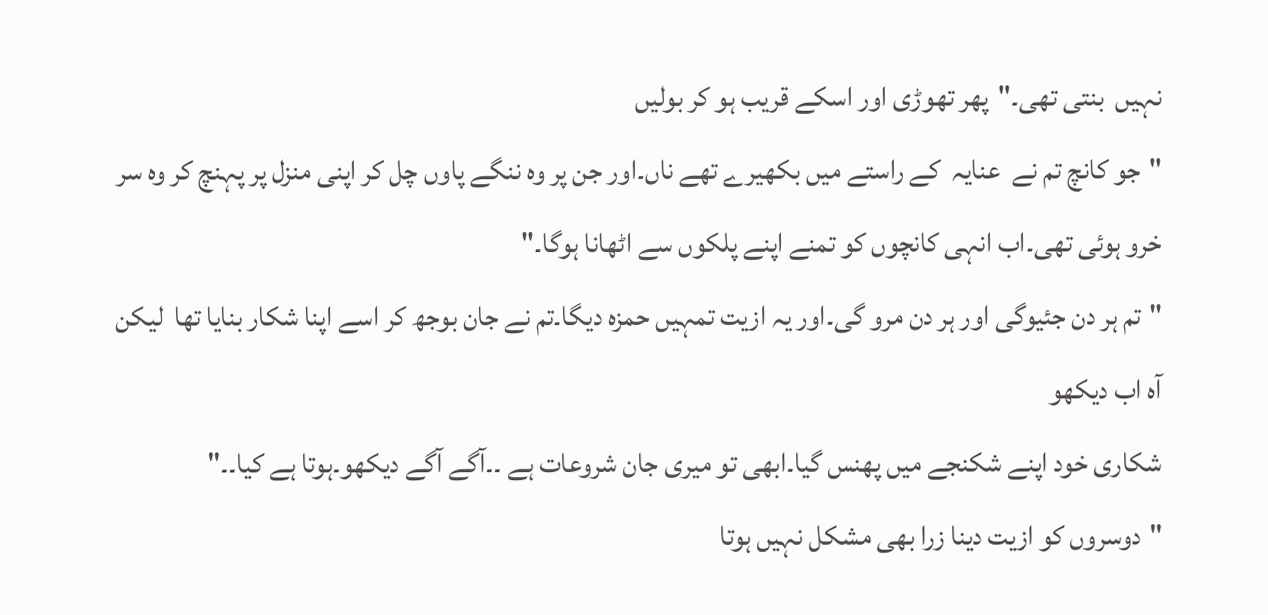نہیں  بنتی تھی۔"پھر تھوڑی اور اسکے قریب ہو کر بولیں
"جو کانچ تم نے  عنایہ  کے راستے میں بکھیرے تھے ناں۔اور جن پر وہ ننگے پاوں چل کر اپنی منزل پر پہنچ کر وہ سر خرو ہوئی تھی۔اب انہی کانچوں کو تمنے اپنے پلکوں سے اٹھانا ہوگا۔"
"تم ہر دن جئیوگی اور ہر دن مرو گی۔اور یہ ازیت تمہیں حمزہ دیگا۔تم نے جان بوجھ کر اسے اپنا شکار بنایا تھا  لیکن آہ اب دیکھو
شکاری خود اپنے شکنجے میں پھنس گیا۔ابھی تو میری جان شروعات ہے ۔۔آگے آگے دیکھو۔ہوتا ہے کیا۔۔"
"دوسروں کو ازیت دینا زرا بھی مشکل نہیں ہوتا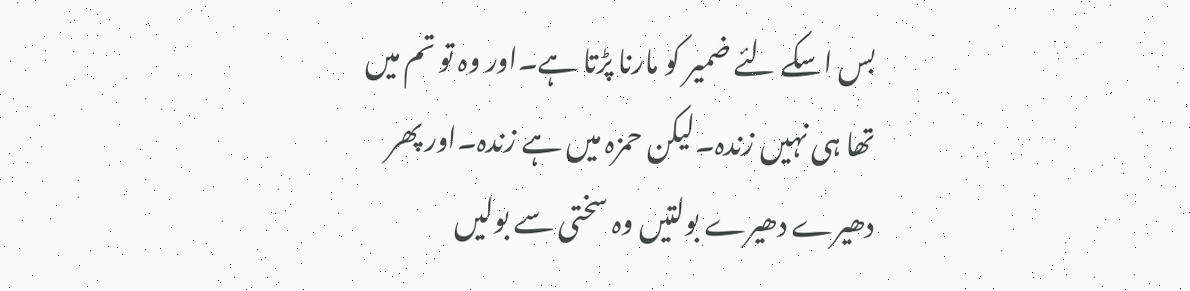بس اسکے لئے ضمیر کو مارنا پڑتا ہے۔اور وہ تو تم میں تھا ہی نہیں زندہ۔لیکن حمزہ میں ہے زندہ۔اور پھر دھیرے دھیرے بولتیں وہ سختی سے بولیں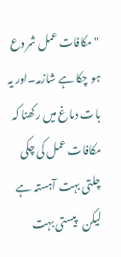"مکافات عمل شروع ہو چکا ہے شازمہ۔اور یہ بات دماغ میں رکھنا کہ مکافات عمل کی چکی چلتی بہت آہستہ ہے لیکن   پیستی بہت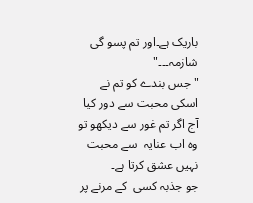باریک ہے۔اور تم پسو گی شازمہ۔۔۔"
"جس بندے کو تم نے اسکی محبت سے دور کیا  آج اگر تم غور سے دیکھو تو وہ اب عنایہ  سے محبت نہیں عشق کرتا ہے۔
جو جذبہ کسی  کے مرنے پر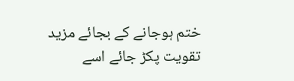ختم ہوجانے کے بجائے مزید تقویت پکڑ جائے اسے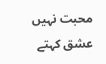محبت نہیں عشق کہتے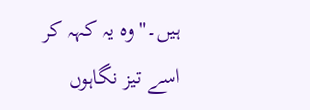ہیں۔"وہ یہ کہہ کر اسے تیز نگاہوں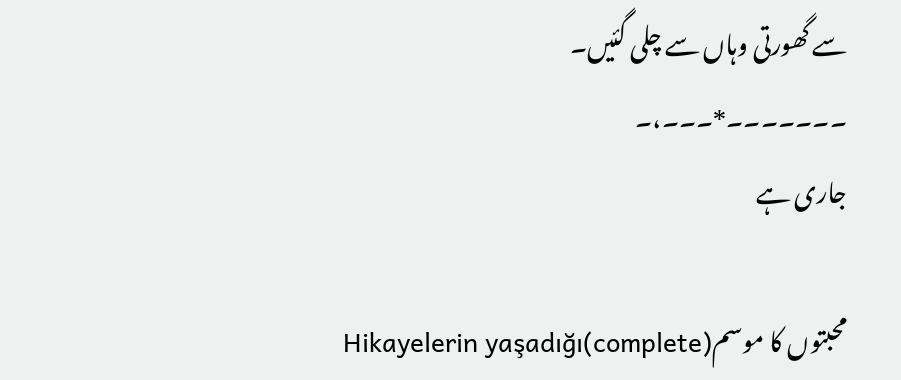سے گھورتی وہاں سے چلی گئیں۔
۔۔۔۔۔۔۔*۔۔۔،۔
جاری ہے

محبتوں کا موسم(complete)Hikayelerin yaşadığı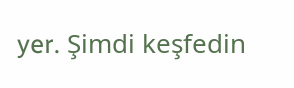yer. Şimdi keşfedin